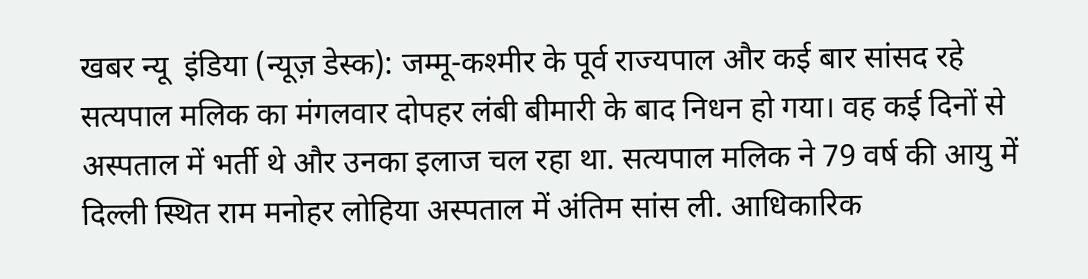खबर न्यू  इंडिया (न्यूज़ डेस्क): जम्मू-कश्मीर के पूर्व राज्यपाल और कई बार सांसद रहे सत्यपाल मलिक का मंगलवार दोपहर लंबी बीमारी के बाद निधन हो गया। वह कई दिनों से अस्पताल में भर्ती थे और उनका इलाज चल रहा था. सत्यपाल मलिक ने 79 वर्ष की आयु में दिल्ली स्थित राम मनोहर लोहिया अस्पताल में अंतिम सांस ली. आधिकारिक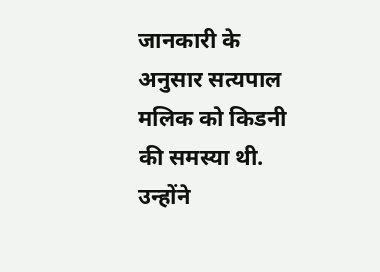जानकारी के अनुसार सत्यपाल मलिक को किडनी की समस्या थी. उन्होंने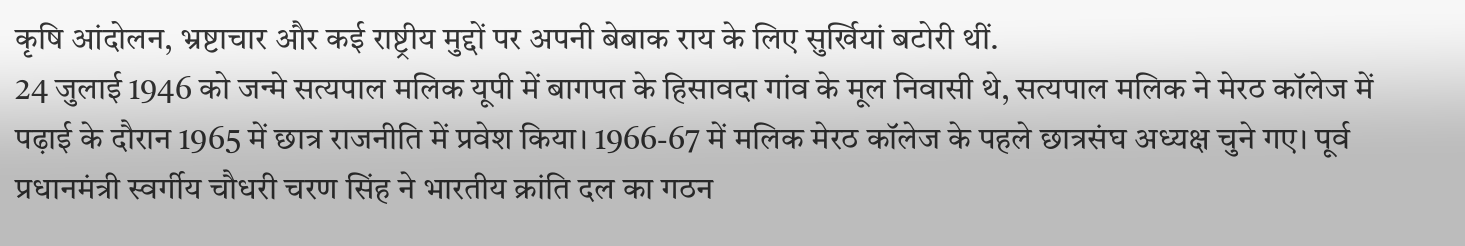कृषि आंदोलन, भ्रष्टाचार और कई राष्ट्रीय मुद्दों पर अपनी बेबाक राय के लिए सुर्खियां बटोरी थीं.
24 जुलाई 1946 को जन्मे सत्यपाल मलिक यूपी में बागपत के हिसावदा गांव के मूल निवासी थे, सत्यपाल मलिक ने मेरठ कॉलेज में पढ़ाई के दौरान 1965 में छात्र राजनीति में प्रवेश किया। 1966-67 में मलिक मेरठ कॉलेज के पहले छात्रसंघ अध्यक्ष चुने गए। पूर्व प्रधानमंत्री स्वर्गीय चौधरी चरण सिंह ने भारतीय क्रांति दल का गठन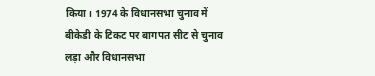किया। 1974 के विधानसभा चुनाव में बीकेडी के टिकट पर बागपत सीट से चुनाव लड़ा और विधानसभा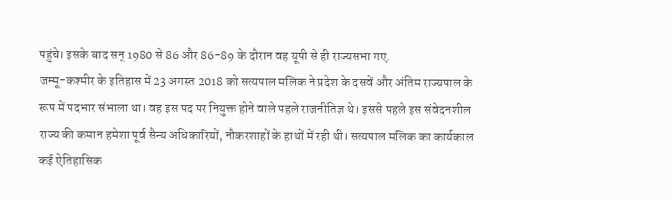पहुंचे। इसके बाद सन् 1980 से 86 और 86-89 के दौरान वह यूपी से ही राज्यसभा गए.
जम्मू-कश्मीर के इतिहास में 23 अगस्त 2018 को सत्यपाल मलिक ने प्रदेश के दसवें और अंतिम राज्यपाल के रूप में पदभार संभाला था। वह इस पद पर नियुक्त होने वाले पहले राजनीतिज्ञ थे। इससे पहले इस संवेदनशील राज्य की कमान हमेशा पूर्व सैन्य अधिकारियों, नौकरशाहों के हाथों में रही थी। सत्यपाल मलिक का कार्यकाल कई ऐतिहासिक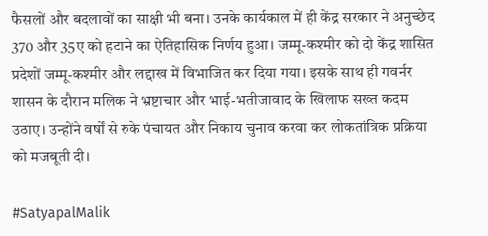फैसलों और बदलावों का साक्षी भी बना। उनके कार्यकाल में ही केंद्र सरकार ने अनुच्छेद 370 और 35ए को हटाने का ऐतिहासिक निर्णय हुआ। जम्मू-कश्मीर को दो केंद्र शासित प्रदेशों जम्मू-कश्मीर और लद्दाख में विभाजित कर दिया गया। इसके साथ ही गवर्नर शासन के दौरान मलिक ने भ्रष्टाचार और भाई-भतीजावाद के खिलाफ सख्त कदम उठाए। उन्होंने वर्षों से रुके पंचायत और निकाय चुनाव करवा कर लोकतांत्रिक प्रक्रिया को मजबूती दी।

#SatyapalMalik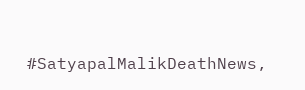#SatyapalMalikDeathNews,